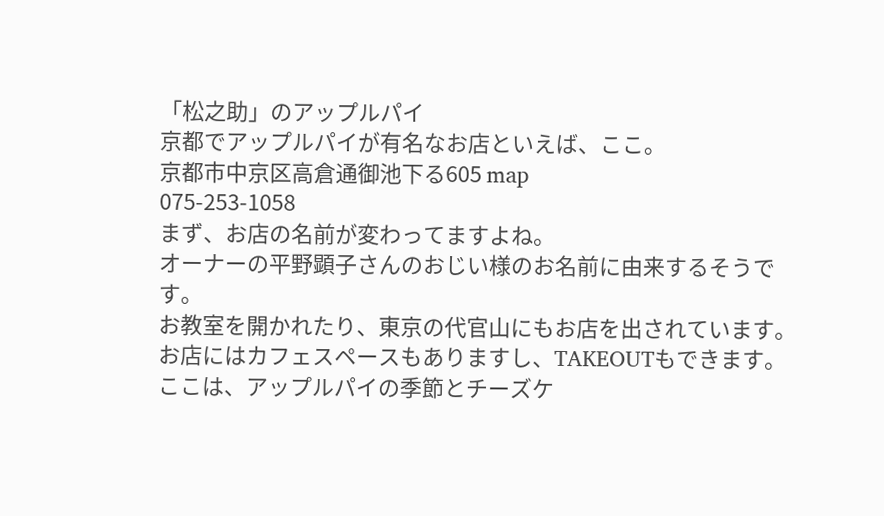「松之助」のアップルパイ
京都でアップルパイが有名なお店といえば、ここ。
京都市中京区高倉通御池下る605 map
075-253-1058
まず、お店の名前が変わってますよね。
オーナーの平野顕子さんのおじい様のお名前に由来するそうです。
お教室を開かれたり、東京の代官山にもお店を出されています。
お店にはカフェスペースもありますし、TAKEOUTもできます。
ここは、アップルパイの季節とチーズケ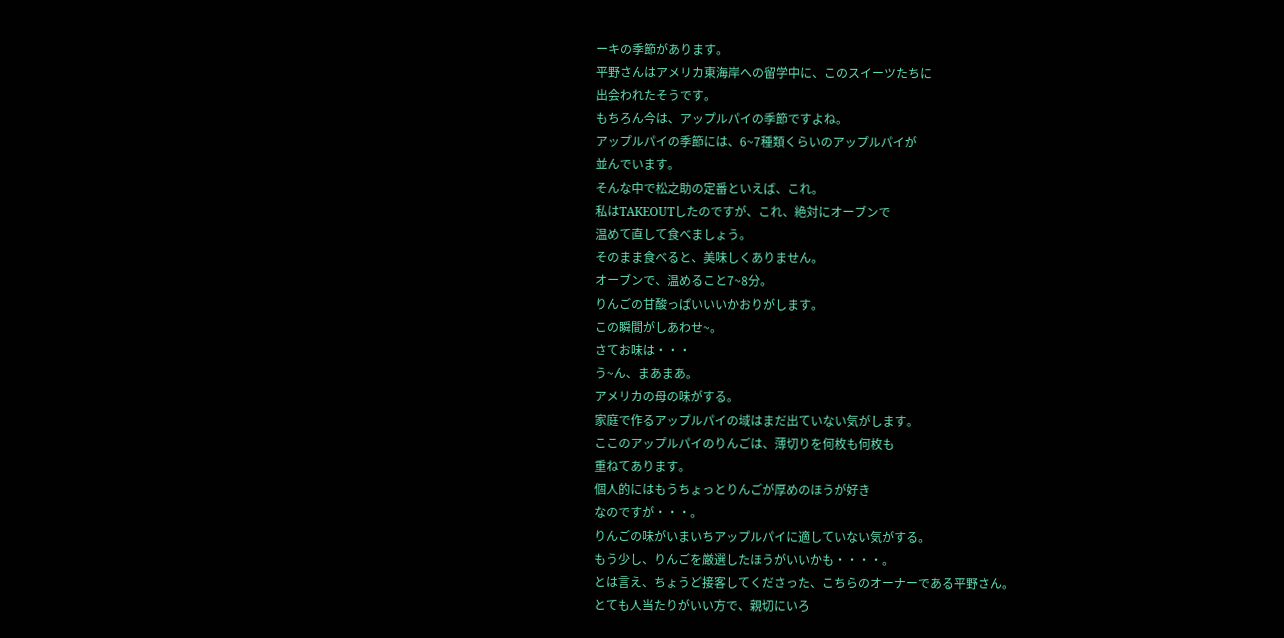ーキの季節があります。
平野さんはアメリカ東海岸への留学中に、このスイーツたちに
出会われたそうです。
もちろん今は、アップルパイの季節ですよね。
アップルパイの季節には、6~7種類くらいのアップルパイが
並んでいます。
そんな中で松之助の定番といえば、これ。
私はTAKEOUTしたのですが、これ、絶対にオーブンで
温めて直して食べましょう。
そのまま食べると、美味しくありません。
オーブンで、温めること7~8分。
りんごの甘酸っぱいいいかおりがします。
この瞬間がしあわせ~。
さてお味は・・・
う~ん、まあまあ。
アメリカの母の味がする。
家庭で作るアップルパイの域はまだ出ていない気がします。
ここのアップルパイのりんごは、薄切りを何枚も何枚も
重ねてあります。
個人的にはもうちょっとりんごが厚めのほうが好き
なのですが・・・。
りんごの味がいまいちアップルパイに適していない気がする。
もう少し、りんごを厳選したほうがいいかも・・・・。
とは言え、ちょうど接客してくださった、こちらのオーナーである平野さん。
とても人当たりがいい方で、親切にいろ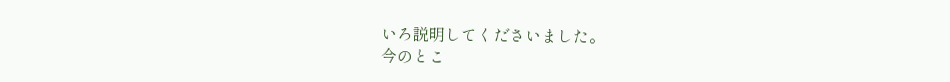いろ説明してくださいました。
今のとこ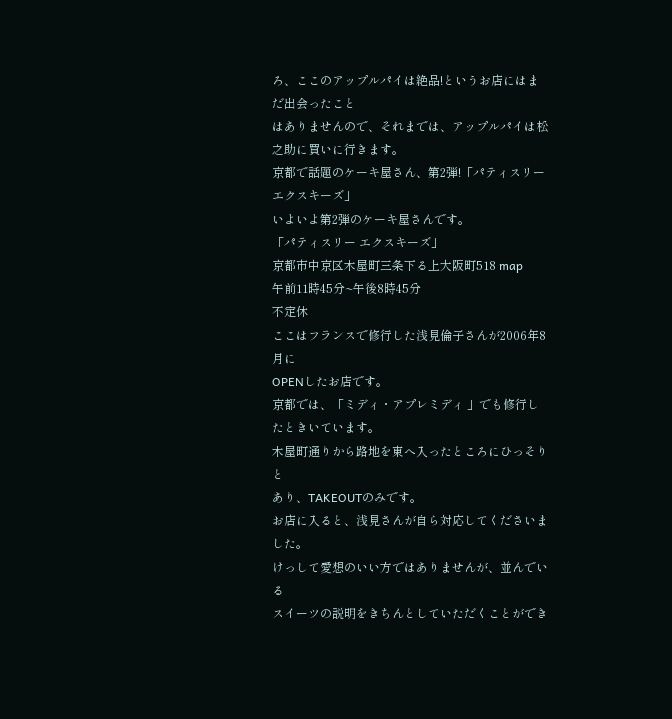ろ、ここのアップルパイは絶品!というお店にはまだ出会ったこと
はありませんので、それまでは、アップルパイは松之助に買いに行きます。
京都で話題のケーキ屋さん、第2弾!「パティスリー エクスキーズ」
いよいよ第2弾のケーキ屋さんです。
「パティスリー エクスキーズ」
京都市中京区木屋町三条下る上大阪町518 map
午前11時45分~午後8時45分
不定休
ここはフランスで修行した浅見倫子さんが2006年8月に
OPENしたお店です。
京都では、「ミディ・アプレミディ 」でも修行したときいています。
木屋町通りから路地を東へ入ったところにひっそりと
あり、TAKEOUTのみです。
お店に入ると、浅見さんが自ら対応してくださいました。
けっして愛想のいい方ではありませんが、並んでいる
スイーツの説明をきちんとしていただくことができ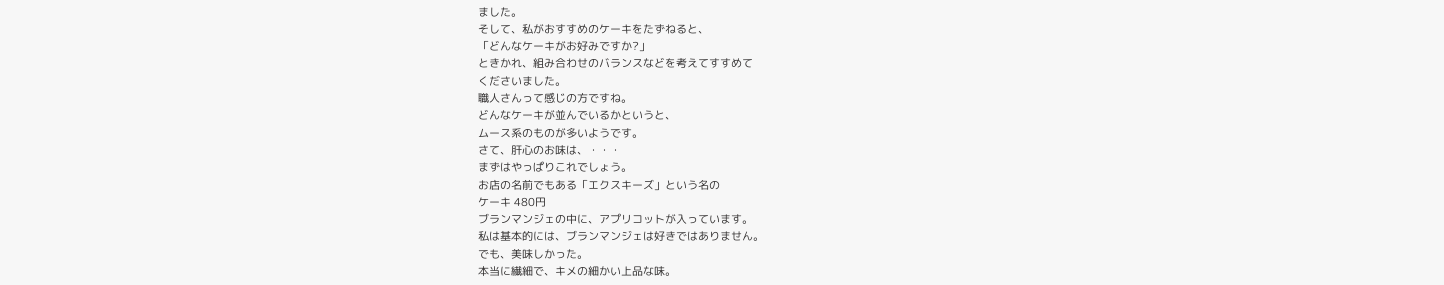ました。
そして、私がおすすめのケーキをたずねると、
「どんなケーキがお好みですか?」
ときかれ、組み合わせのバランスなどを考えてすすめて
くださいました。
職人さんって感じの方ですね。
どんなケーキが並んでいるかというと、
ムース系のものが多いようです。
さて、肝心のお味は、・・・
まずはやっぱりこれでしょう。
お店の名前でもある「エクスキーズ」という名の
ケーキ 480円
ブランマンジェの中に、アプリコットが入っています。
私は基本的には、ブランマンジェは好きではありません。
でも、美味しかった。
本当に繊細で、キメの細かい上品な味。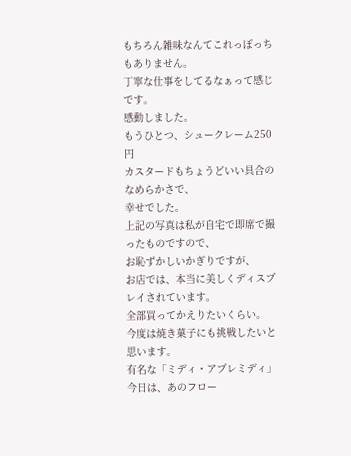もちろん雑味なんてこれっぽっちもありません。
丁寧な仕事をしてるなぁって感じです。
感動しました。
もうひとつ、シュークレーム250円
カスタードもちょうどいい具合のなめらかさで、
幸せでした。
上記の写真は私が自宅で即席で撮ったものですので、
お恥ずかしいかぎりですが、
お店では、本当に美しくディスプレイされています。
全部買ってかえりたいくらい。
今度は焼き菓子にも挑戦したいと思います。
有名な「ミディ・アプレミディ」
今日は、あのフロー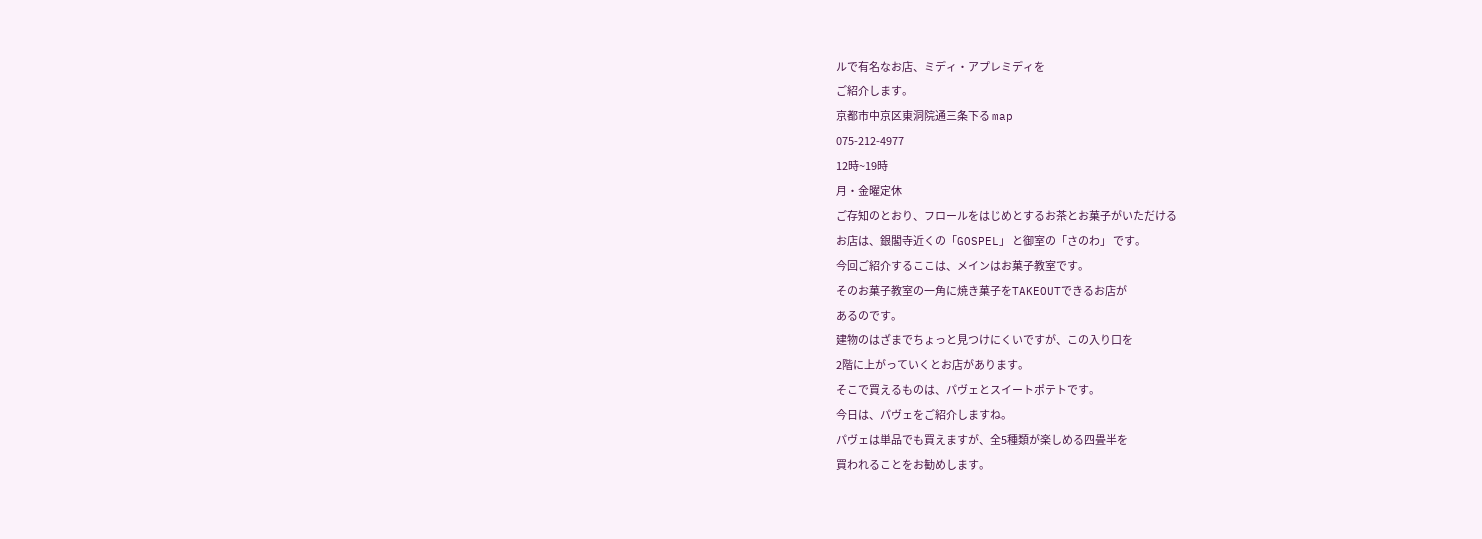ルで有名なお店、ミディ・アプレミディを
ご紹介します。
京都市中京区東洞院通三条下る map
075-212-4977
12時~19時
月・金曜定休
ご存知のとおり、フロールをはじめとするお茶とお菓子がいただける
お店は、銀閣寺近くの「GOSPEL」 と御室の「さのわ」 です。
今回ご紹介するここは、メインはお菓子教室です。
そのお菓子教室の一角に焼き菓子をTAKEOUTできるお店が
あるのです。
建物のはざまでちょっと見つけにくいですが、この入り口を
2階に上がっていくとお店があります。
そこで買えるものは、パヴェとスイートポテトです。
今日は、パヴェをご紹介しますね。
パヴェは単品でも買えますが、全5種類が楽しめる四畳半を
買われることをお勧めします。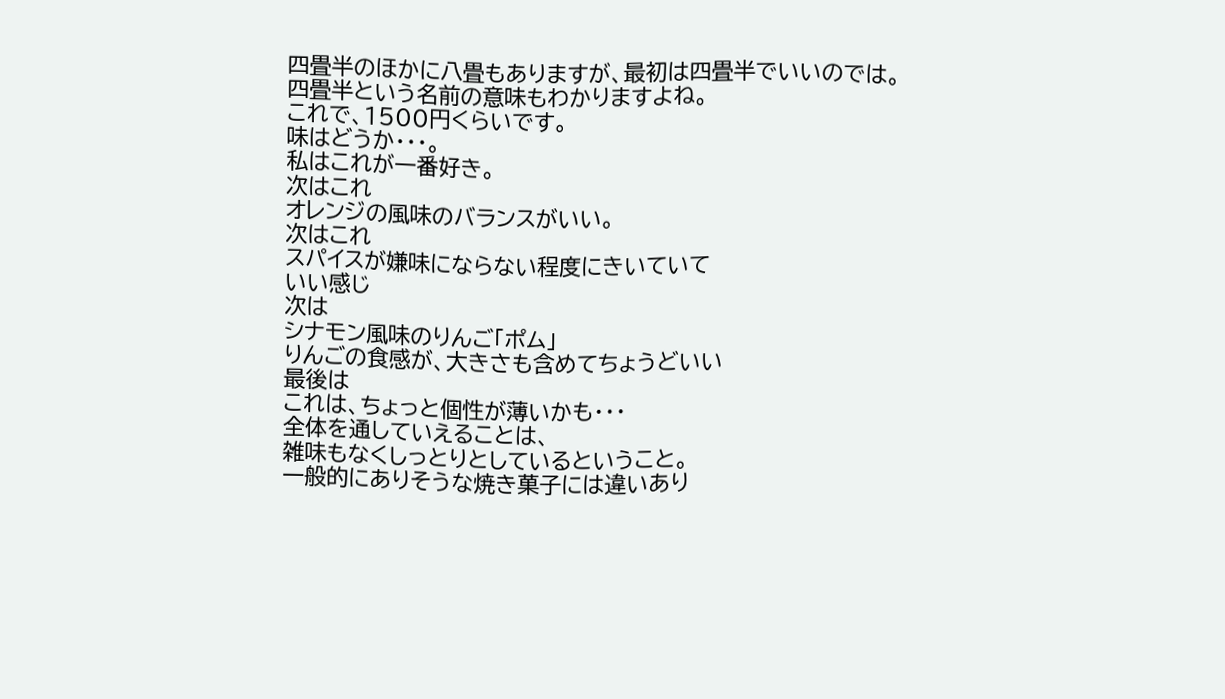四畳半のほかに八畳もありますが、最初は四畳半でいいのでは。
四畳半という名前の意味もわかりますよね。
これで、1500円くらいです。
味はどうか・・・。
私はこれが一番好き。
次はこれ
オレンジの風味のバランスがいい。
次はこれ
スパイスが嫌味にならない程度にきいていて
いい感じ
次は
シナモン風味のりんご「ポム」
りんごの食感が、大きさも含めてちょうどいい
最後は
これは、ちょっと個性が薄いかも・・・
全体を通していえることは、
雑味もなくしっとりとしているということ。
一般的にありそうな焼き菓子には違いあり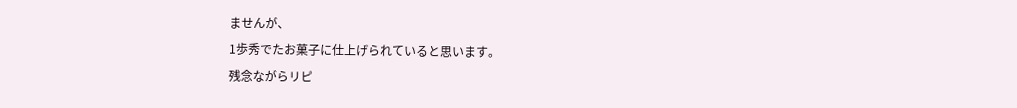ませんが、
1歩秀でたお菓子に仕上げられていると思います。
残念ながらリピ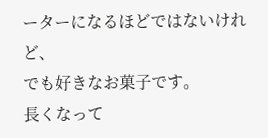ーターになるほどではないけれど、
でも好きなお菓子です。
長くなって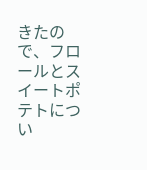きたので、フロールとスイートポテトについ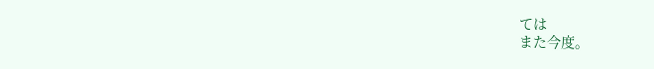ては
また今度。